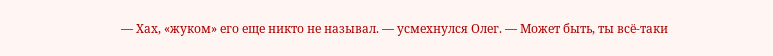— Хах, «жуком» его еще никто не называл. — усмехнулся Олег. — Может быть, ты всё-таки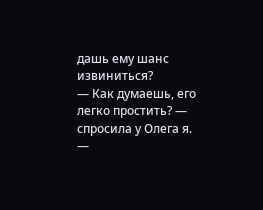дашь ему шанс извиниться?
— Как думаешь, его легко простить? — спросила у Олега я.
—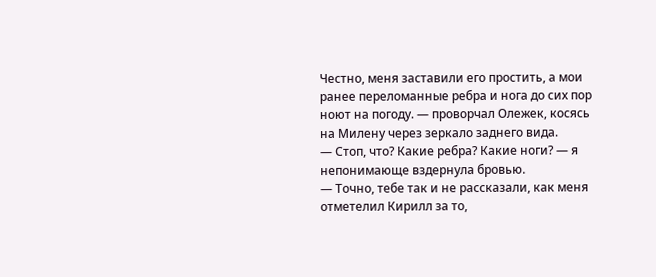Честно, меня заставили его простить, а мои ранее переломанные ребра и нога до сих пор ноют на погоду. — проворчал Олежек, косясь на Милену через зеркало заднего вида.
— Стоп, что? Какие ребра? Какие ноги? — я непонимающе вздернула бровью.
— Точно, тебе так и не рассказали, как меня отметелил Кирилл за то,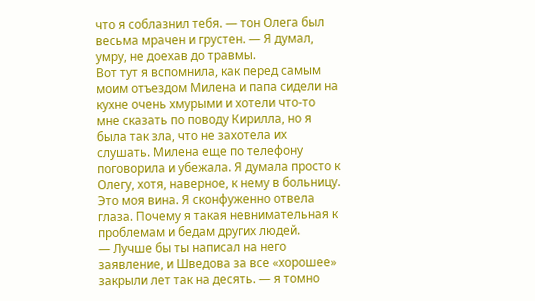что я соблазнил тебя. — тон Олега был весьма мрачен и грустен. — Я думал, умру, не доехав до травмы.
Вот тут я вспомнила, как перед самым моим отъездом Милена и папа сидели на кухне очень хмурыми и хотели что-то мне сказать по поводу Кирилла, но я была так зла, что не захотела их слушать. Милена еще по телефону поговорила и убежала. Я думала просто к Олегу, хотя, наверное, к нему в больницу. Это моя вина. Я сконфуженно отвела глаза. Почему я такая невнимательная к проблемам и бедам других людей.
— Лучше бы ты написал на него заявление, и Шведова за все «хорошее» закрыли лет так на десять. — я томно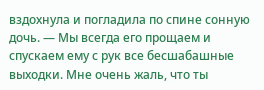вздохнула и погладила по спине сонную дочь. — Мы всегда его прощаем и спускаем ему с рук все бесшабашные выходки. Мне очень жаль, что ты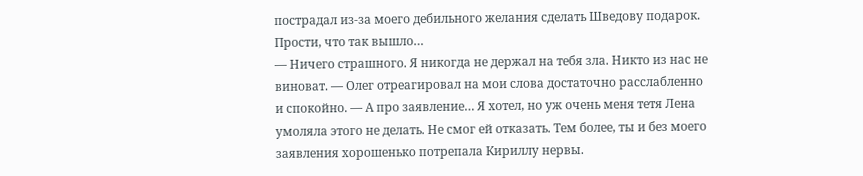пострадал из-за моего дебильного желания сделать Шведову подарок. Прости, что так вышло…
— Ничего страшного. Я никогда не держал на тебя зла. Никто из нас не виноват. — Олег отреагировал на мои слова достаточно расслабленно и спокойно. — А про заявление… Я хотел, но уж очень меня тетя Лена умоляла этого не делать. Не смог ей отказать. Тем более, ты и без моего заявления хорошенько потрепала Кириллу нервы.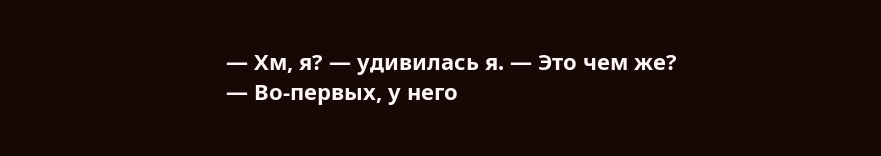— Хм, я? — удивилась я. — Это чем же?
— Во-первых, у него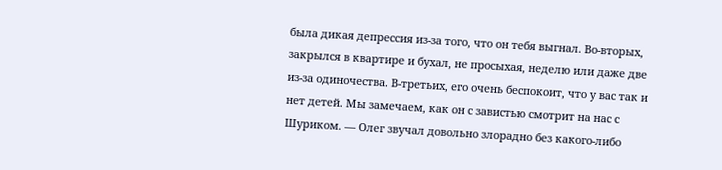была дикая депрессия из-за того, что он тебя выгнал. Во-вторых, закрылся в квартире и бухал, не просыхая, неделю или даже две из-за одиночества. В-третьих, его очень беспокоит, что у вас так и нет детей. Мы замечаем, как он с завистью смотрит на нас с Шуриком. — Олег звучал довольно злорадно без какого-либо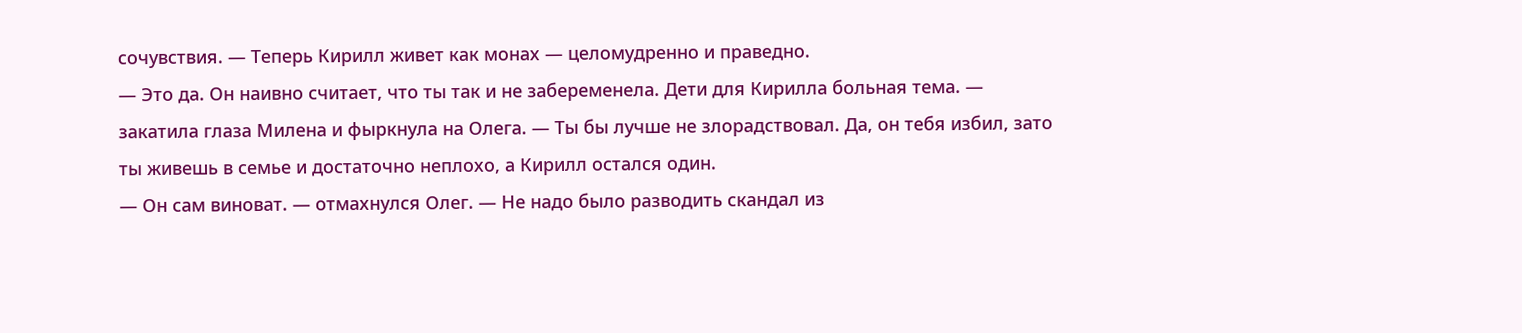сочувствия. — Теперь Кирилл живет как монах — целомудренно и праведно.
— Это да. Он наивно считает, что ты так и не забеременела. Дети для Кирилла больная тема. — закатила глаза Милена и фыркнула на Олега. — Ты бы лучше не злорадствовал. Да, он тебя избил, зато ты живешь в семье и достаточно неплохо, а Кирилл остался один.
— Он сам виноват. — отмахнулся Олег. — Не надо было разводить скандал из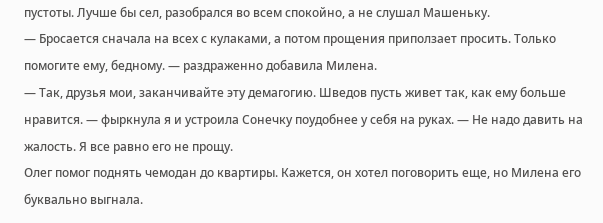пустоты. Лучше бы сел, разобрался во всем спокойно, а не слушал Машеньку.
— Бросается сначала на всех с кулаками, а потом прощения приползает просить. Только помогите ему, бедному. — раздраженно добавила Милена.
— Так, друзья мои, заканчивайте эту демагогию. Шведов пусть живет так, как ему больше нравится. — фыркнула я и устроила Сонечку поудобнее у себя на руках. — Не надо давить на жалость. Я все равно его не прощу.
Олег помог поднять чемодан до квартиры. Кажется, он хотел поговорить еще, но Милена его буквально выгнала.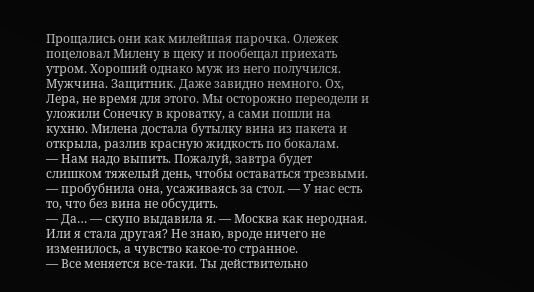Прощались они как милейшая парочка. Олежек поцеловал Милену в щеку и пообещал приехать утром. Хороший однако муж из него получился. Мужчина. Защитник. Даже завидно немного. Ох, Лера, не время для этого. Мы осторожно переодели и уложили Сонечку в кроватку, а сами пошли на кухню. Милена достала бутылку вина из пакета и открыла, разлив красную жидкость по бокалам.
— Нам надо выпить. Пожалуй, завтра будет слишком тяжелый день, чтобы оставаться трезвыми. — пробубнила она, усаживаясь за стол. — У нас есть то, что без вина не обсудить.
— Да… — скупо выдавила я. — Москва как неродная. Или я стала другая? Не знаю, вроде ничего не изменилось, а чувство какое-то странное.
— Все меняется все-таки. Ты действительно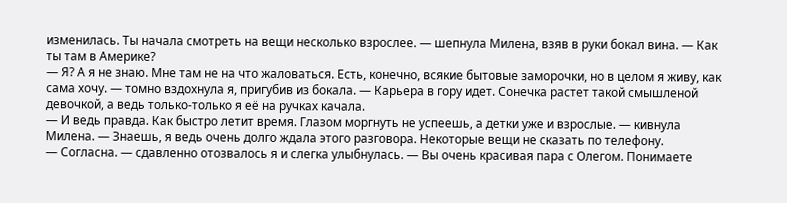изменилась. Ты начала смотреть на вещи несколько взрослее. — шепнула Милена, взяв в руки бокал вина. — Как ты там в Америке?
— Я? А я не знаю. Мне там не на что жаловаться. Есть, конечно, всякие бытовые заморочки, но в целом я живу, как сама хочу. — томно вздохнула я, пригубив из бокала. — Карьера в гору идет. Сонечка растет такой смышленой девочкой, а ведь только-только я её на ручках качала.
— И ведь правда. Как быстро летит время. Глазом моргнуть не успеешь, а детки уже и взрослые. — кивнула Милена. — Знаешь, я ведь очень долго ждала этого разговора. Некоторые вещи не сказать по телефону.
— Согласна. — сдавленно отозвалось я и слегка улыбнулась. — Вы очень красивая пара с Олегом. Понимаете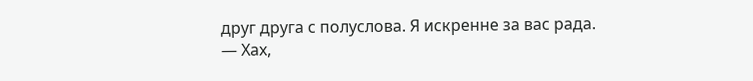друг друга с полуслова. Я искренне за вас рада.
— Хах,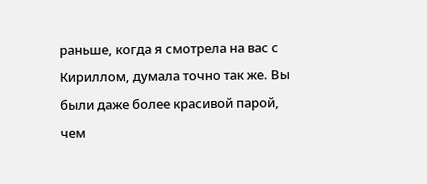раньше, когда я смотрела на вас с Кириллом, думала точно так же. Вы были даже более красивой парой, чем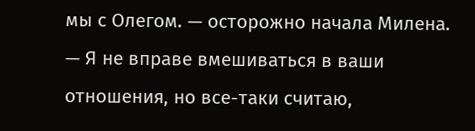мы с Олегом. — осторожно начала Милена. — Я не вправе вмешиваться в ваши отношения, но все-таки считаю,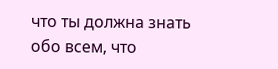что ты должна знать обо всем, что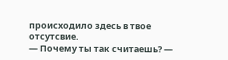происходило здесь в твое отсутсвие.
— Почему ты так считаешь? —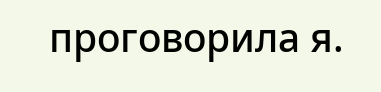проговорила я.